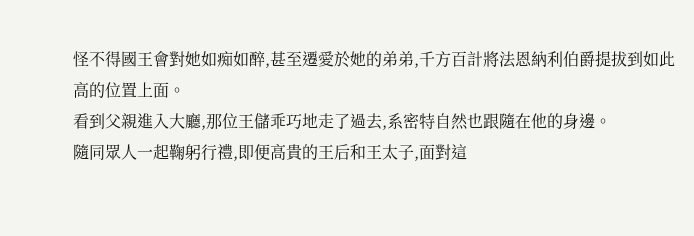怪不得國王會對她如痴如醉,甚至遷愛於她的弟弟,千方百計將法恩納利伯爵提拔到如此高的位置上面。
看到父親進入大廳,那位王儲乖巧地走了過去,系密特自然也跟隨在他的身邊。
隨同眾人一起鞠躬行禮,即便高貴的王后和王太子,面對這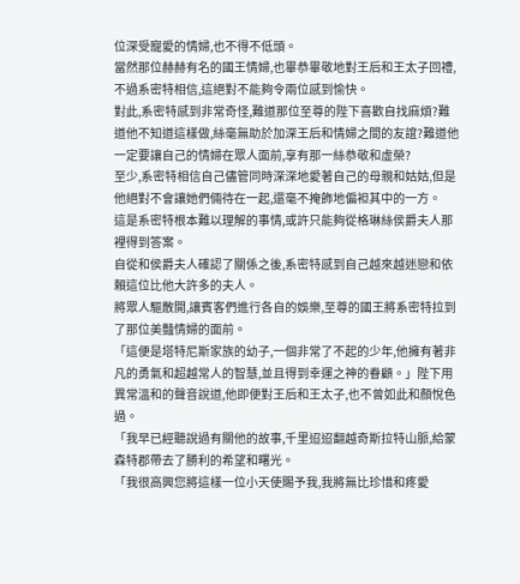位深受寵愛的情婦,也不得不低頭。
當然那位赫赫有名的國王情婦,也畢恭畢敬地對王后和王太子回禮,不過系密特相信,這絕對不能夠令兩位感到愉快。
對此,系密特感到非常奇怪,難道那位至尊的陛下喜歡自找麻煩?難道他不知道這樣做,絲毫無助於加深王后和情婦之間的友誼?難道他一定要讓自己的情婦在眾人面前,享有那一絲恭敬和虛榮?
至少,系密特相信自己儘管同時深深地愛著自己的母親和姑姑,但是他絕對不會讓她們倆待在一起,還毫不掩飾地偏袒其中的一方。
這是系密特根本難以理解的事情,或許只能夠從格琳絲侯爵夫人那裡得到答案。
自從和侯爵夫人確認了關係之後,系密特感到自己越來越迷戀和依賴這位比他大許多的夫人。
將眾人驅散開,讓賓客們進行各自的娛樂,至尊的國王將系密特拉到了那位美豔情婦的面前。
「這便是塔特尼斯家族的幼子,一個非常了不起的少年,他擁有著非凡的勇氣和超越常人的智慧,並且得到幸運之神的眷顧。」陛下用異常溫和的聲音說道,他即便對王后和王太子,也不曾如此和顏悅色過。
「我早已經聽說過有關他的故事,千里迢迢翻越奇斯拉特山脈,給蒙森特郡帶去了勝利的希望和曙光。
「我很高興您將這樣一位小天使賜予我,我將無比珍惜和疼愛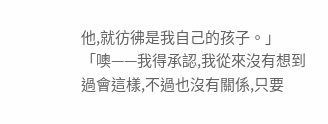他,就彷彿是我自己的孩子。」
「噢——我得承認,我從來沒有想到過會這樣,不過也沒有關係,只要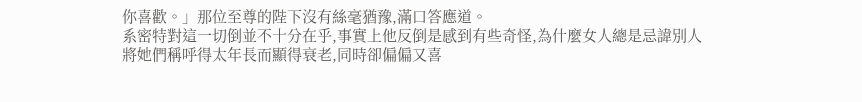你喜歡。」那位至尊的陛下沒有絲毫猶豫,滿口答應道。
系密特對這一切倒並不十分在乎,事實上他反倒是感到有些奇怪,為什麼女人總是忌諱別人將她們稱呼得太年長而顯得衰老,同時卻偏偏又喜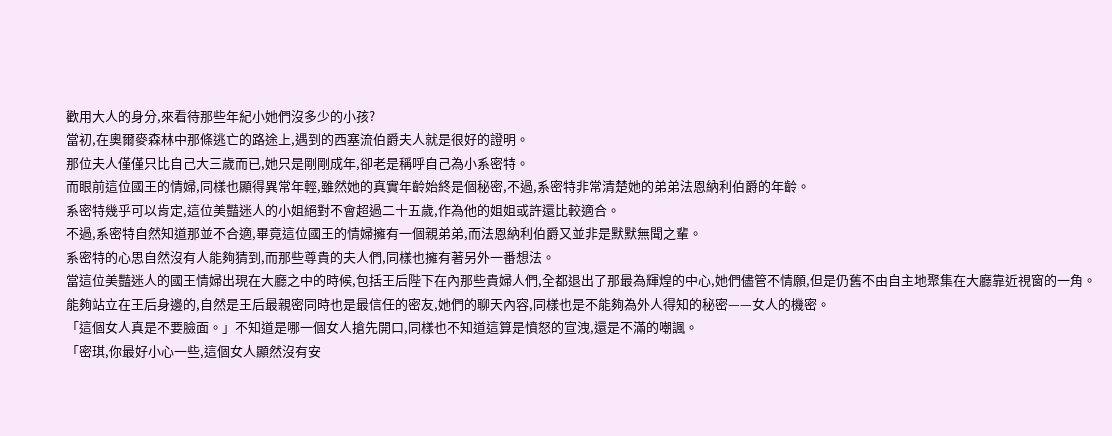歡用大人的身分,來看待那些年紀小她們沒多少的小孩?
當初,在奧爾麥森林中那條逃亡的路途上,遇到的西塞流伯爵夫人就是很好的證明。
那位夫人僅僅只比自己大三歲而已,她只是剛剛成年,卻老是稱呼自己為小系密特。
而眼前這位國王的情婦,同樣也顯得異常年輕,雖然她的真實年齡始終是個秘密,不過,系密特非常清楚她的弟弟法恩納利伯爵的年齡。
系密特幾乎可以肯定,這位美豔迷人的小姐絕對不會超過二十五歲,作為他的姐姐或許還比較適合。
不過,系密特自然知道那並不合適,畢竟這位國王的情婦擁有一個親弟弟,而法恩納利伯爵又並非是默默無聞之輩。
系密特的心思自然沒有人能夠猜到,而那些尊貴的夫人們,同樣也擁有著另外一番想法。
當這位美豔迷人的國王情婦出現在大廳之中的時候,包括王后陛下在內那些貴婦人們,全都退出了那最為輝煌的中心,她們儘管不情願,但是仍舊不由自主地聚集在大廳靠近視窗的一角。
能夠站立在王后身邊的,自然是王后最親密同時也是最信任的密友,她們的聊天內容,同樣也是不能夠為外人得知的秘密——女人的機密。
「這個女人真是不要臉面。」不知道是哪一個女人搶先開口,同樣也不知道這算是憤怒的宣洩,還是不滿的嘲諷。
「密琪,你最好小心一些,這個女人顯然沒有安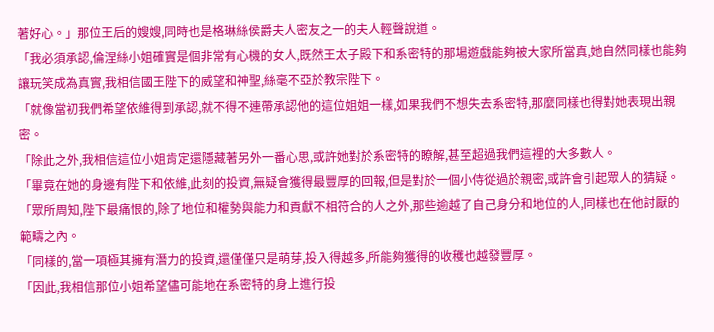著好心。」那位王后的嫂嫂,同時也是格琳絲侯爵夫人密友之一的夫人輕聲說道。
「我必須承認,倫涅絲小姐確實是個非常有心機的女人,既然王太子殿下和系密特的那場遊戲能夠被大家所當真,她自然同樣也能夠讓玩笑成為真實,我相信國王陛下的威望和神聖,絲毫不亞於教宗陛下。
「就像當初我們希望依維得到承認,就不得不連帶承認他的這位姐姐一樣,如果我們不想失去系密特,那麼同樣也得對她表現出親密。
「除此之外,我相信這位小姐肯定還隱藏著另外一番心思,或許她對於系密特的瞭解,甚至超過我們這裡的大多數人。
「畢竟在她的身邊有陛下和依維,此刻的投資,無疑會獲得最豐厚的回報,但是對於一個小侍從過於親密,或許會引起眾人的猜疑。
「眾所周知,陛下最痛恨的,除了地位和權勢與能力和貢獻不相符合的人之外,那些逾越了自己身分和地位的人,同樣也在他討厭的範疇之內。
「同樣的,當一項極其擁有潛力的投資,還僅僅只是萌芽,投入得越多,所能夠獲得的收穫也越發豐厚。
「因此,我相信那位小姐希望儘可能地在系密特的身上進行投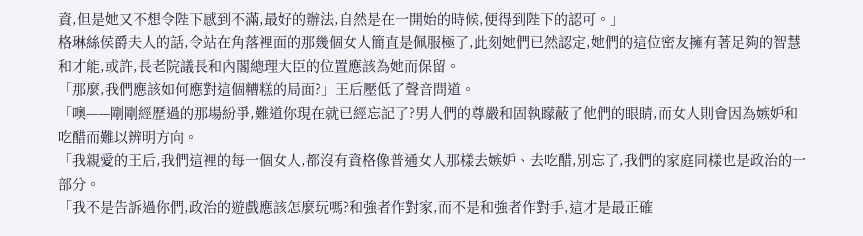資,但是她又不想令陛下感到不滿,最好的辦法,自然是在一開始的時候,便得到陛下的認可。」
格琳絲侯爵夫人的話,令站在角落裡面的那幾個女人簡直是佩服極了,此刻她們已然認定,她們的這位密友擁有著足夠的智慧和才能,或許,長老院議長和內閣總理大臣的位置應該為她而保留。
「那麼,我們應該如何應對這個糟糕的局面?」王后壓低了聲音問道。
「噢——剛剛經歷過的那場紛爭,難道你現在就已經忘記了?男人們的尊嚴和固執矇蔽了他們的眼睛,而女人則會因為嫉妒和吃醋而難以辨明方向。
「我親愛的王后,我們這裡的每一個女人,都沒有資格像普通女人那樣去嫉妒、去吃醋,別忘了,我們的家庭同樣也是政治的一部分。
「我不是告訴過你們,政治的遊戲應該怎麼玩嗎?和強者作對家,而不是和強者作對手,這才是最正確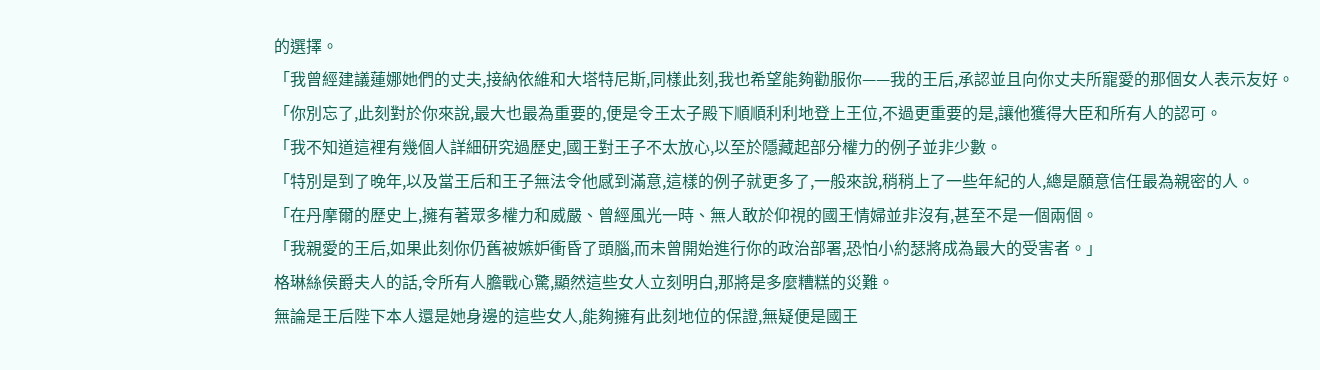的選擇。
「我曾經建議蓮娜她們的丈夫,接納依維和大塔特尼斯,同樣此刻,我也希望能夠勸服你——我的王后,承認並且向你丈夫所寵愛的那個女人表示友好。
「你別忘了,此刻對於你來說,最大也最為重要的,便是令王太子殿下順順利利地登上王位,不過更重要的是,讓他獲得大臣和所有人的認可。
「我不知道這裡有幾個人詳細研究過歷史,國王對王子不太放心,以至於隱藏起部分權力的例子並非少數。
「特別是到了晚年,以及當王后和王子無法令他感到滿意,這樣的例子就更多了,一般來說,稍稍上了一些年紀的人,總是願意信任最為親密的人。
「在丹摩爾的歷史上,擁有著眾多權力和威嚴、曾經風光一時、無人敢於仰視的國王情婦並非沒有,甚至不是一個兩個。
「我親愛的王后,如果此刻你仍舊被嫉妒衝昏了頭腦,而未曾開始進行你的政治部署,恐怕小約瑟將成為最大的受害者。」
格琳絲侯爵夫人的話,令所有人膽戰心驚,顯然這些女人立刻明白,那將是多麼糟糕的災難。
無論是王后陛下本人還是她身邊的這些女人,能夠擁有此刻地位的保證,無疑便是國王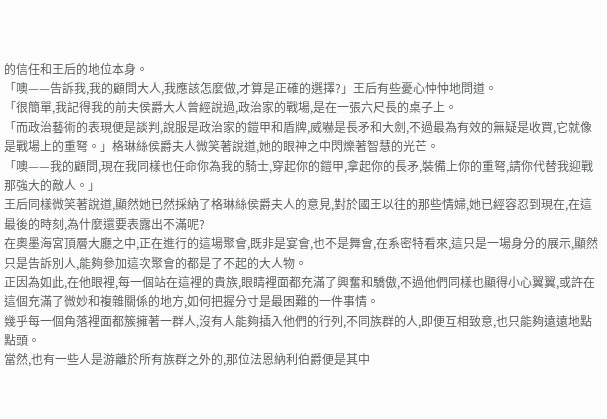的信任和王后的地位本身。
「噢——告訴我,我的顧問大人,我應該怎麼做,才算是正確的選擇?」王后有些憂心忡忡地問道。
「很簡單,我記得我的前夫侯爵大人曾經說過,政治家的戰場,是在一張六尺長的桌子上。
「而政治藝術的表現便是談判,說服是政治家的鎧甲和盾牌,威嚇是長矛和大劍,不過最為有效的無疑是收買,它就像是戰場上的重弩。」格琳絲侯爵夫人微笑著說道,她的眼神之中閃爍著智慧的光芒。
「噢——我的顧問,現在我同樣也任命你為我的騎士,穿起你的鎧甲,拿起你的長矛,裝備上你的重弩,請你代替我迎戰那強大的敵人。」
王后同樣微笑著說道,顯然她已然採納了格琳絲侯爵夫人的意見,對於國王以往的那些情婦,她已經容忍到現在,在這最後的時刻,為什麼還要表露出不滿呢?
在奧墨海宮頂層大廳之中,正在進行的這場聚會,既非是宴會,也不是舞會,在系密特看來,這只是一場身分的展示,顯然只是告訴別人,能夠參加這次聚會的都是了不起的大人物。
正因為如此,在他眼裡,每一個站在這裡的貴族,眼睛裡面都充滿了興奮和驕傲,不過他們同樣也顯得小心翼翼,或許在這個充滿了微妙和複雜關係的地方,如何把握分寸是最困難的一件事情。
幾乎每一個角落裡面都簇擁著一群人,沒有人能夠插入他們的行列,不同族群的人,即便互相致意,也只能夠遠遠地點點頭。
當然,也有一些人是游離於所有族群之外的,那位法恩納利伯爵便是其中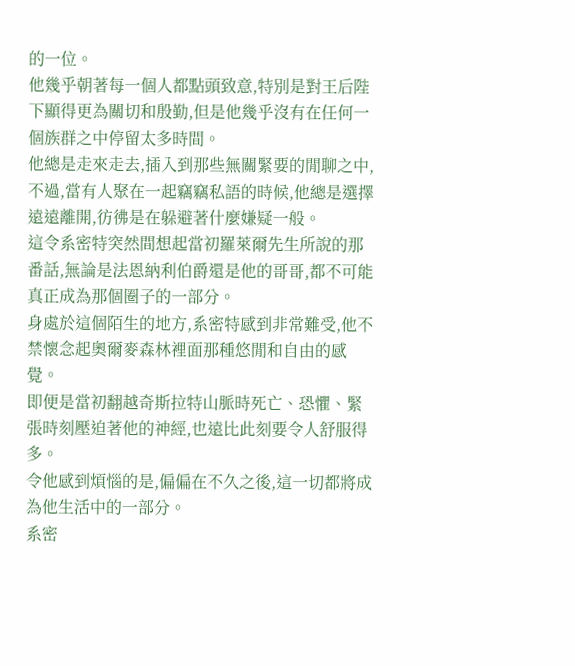的一位。
他幾乎朝著每一個人都點頭致意,特別是對王后陛下顯得更為關切和殷勤,但是他幾乎沒有在任何一個族群之中停留太多時間。
他總是走來走去,插入到那些無關緊要的閒聊之中,不過,當有人聚在一起竊竊私語的時候,他總是選擇遠遠離開,彷彿是在躲避著什麼嫌疑一般。
這令系密特突然間想起當初羅萊爾先生所說的那番話,無論是法恩納利伯爵還是他的哥哥,都不可能真正成為那個圈子的一部分。
身處於這個陌生的地方,系密特感到非常難受,他不禁懷念起奧爾麥森林裡面那種悠閒和自由的感覺。
即便是當初翻越奇斯拉特山脈時死亡、恐懼、緊張時刻壓迫著他的神經,也遠比此刻要令人舒服得多。
令他感到煩惱的是,偏偏在不久之後,這一切都將成為他生活中的一部分。
系密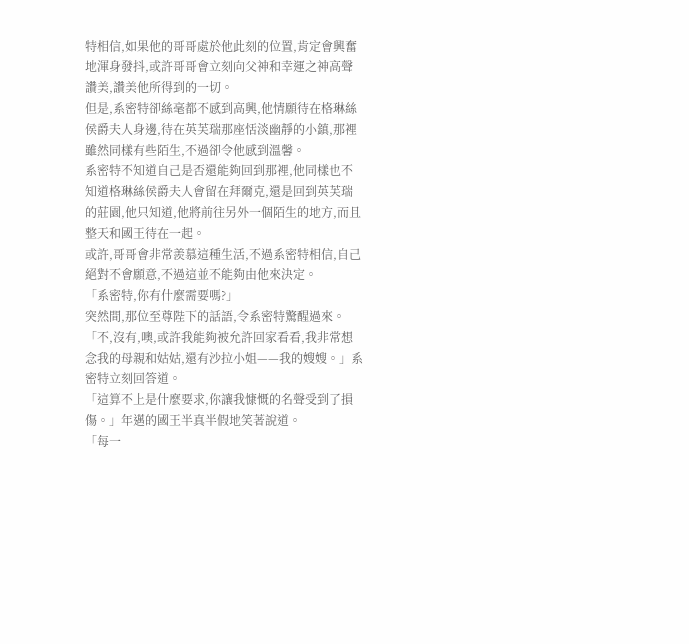特相信,如果他的哥哥處於他此刻的位置,肯定會興奮地渾身發抖,或許哥哥會立刻向父神和幸運之神高聲讚美,讚美他所得到的一切。
但是,系密特卻絲毫都不感到高興,他情願待在格琳絲侯爵夫人身邊,待在英芙瑞那座恬淡幽靜的小鎮,那裡雖然同樣有些陌生,不過卻令他感到溫馨。
系密特不知道自己是否還能夠回到那裡,他同樣也不知道格琳絲侯爵夫人會留在拜爾克,還是回到英芙瑞的莊園,他只知道,他將前往另外一個陌生的地方,而且整天和國王待在一起。
或許,哥哥會非常羨慕這種生活,不過系密特相信,自己絕對不會願意,不過這並不能夠由他來決定。
「系密特,你有什麼需要嗎?」
突然間,那位至尊陛下的話語,令系密特驚醒過來。
「不,沒有,噢,或許我能夠被允許回家看看,我非常想念我的母親和姑姑,還有沙拉小姐——我的嫂嫂。」系密特立刻回答道。
「這算不上是什麼要求,你讓我慷慨的名聲受到了損傷。」年邁的國王半真半假地笑著說道。
「每一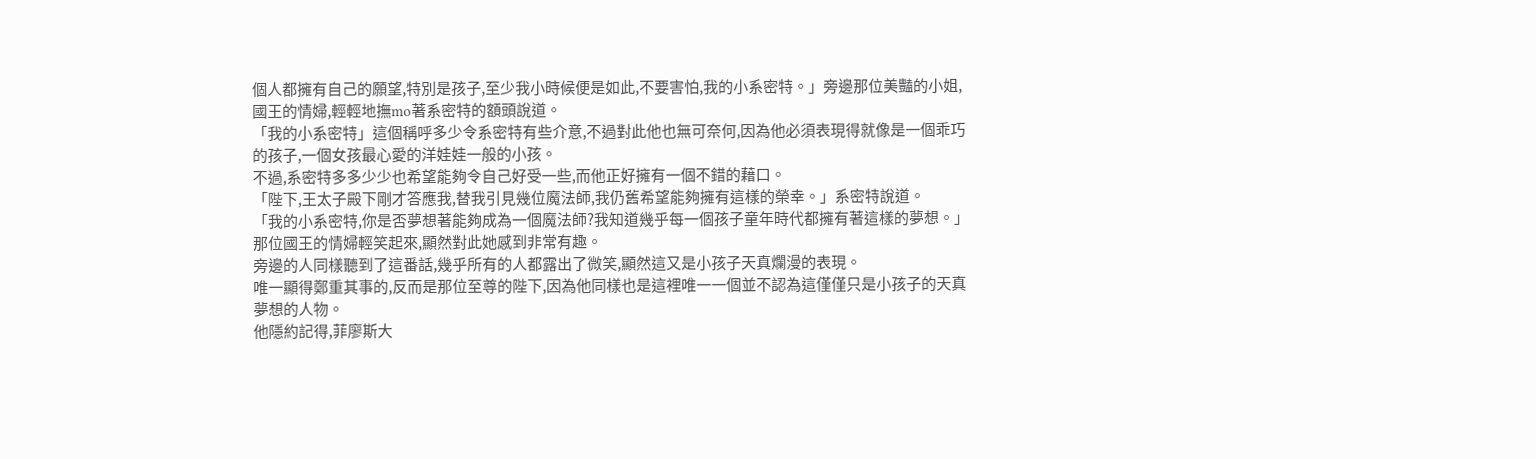個人都擁有自己的願望,特別是孩子,至少我小時候便是如此,不要害怕,我的小系密特。」旁邊那位美豔的小姐,國王的情婦,輕輕地撫mo著系密特的額頭說道。
「我的小系密特」這個稱呼多少令系密特有些介意,不過對此他也無可奈何,因為他必須表現得就像是一個乖巧的孩子,一個女孩最心愛的洋娃娃一般的小孩。
不過,系密特多多少少也希望能夠令自己好受一些,而他正好擁有一個不錯的藉口。
「陛下,王太子殿下剛才答應我,替我引見幾位魔法師,我仍舊希望能夠擁有這樣的榮幸。」系密特說道。
「我的小系密特,你是否夢想著能夠成為一個魔法師?我知道幾乎每一個孩子童年時代都擁有著這樣的夢想。」
那位國王的情婦輕笑起來,顯然對此她感到非常有趣。
旁邊的人同樣聽到了這番話,幾乎所有的人都露出了微笑,顯然這又是小孩子天真爛漫的表現。
唯一顯得鄭重其事的,反而是那位至尊的陛下,因為他同樣也是這裡唯一一個並不認為這僅僅只是小孩子的天真夢想的人物。
他隱約記得,菲廖斯大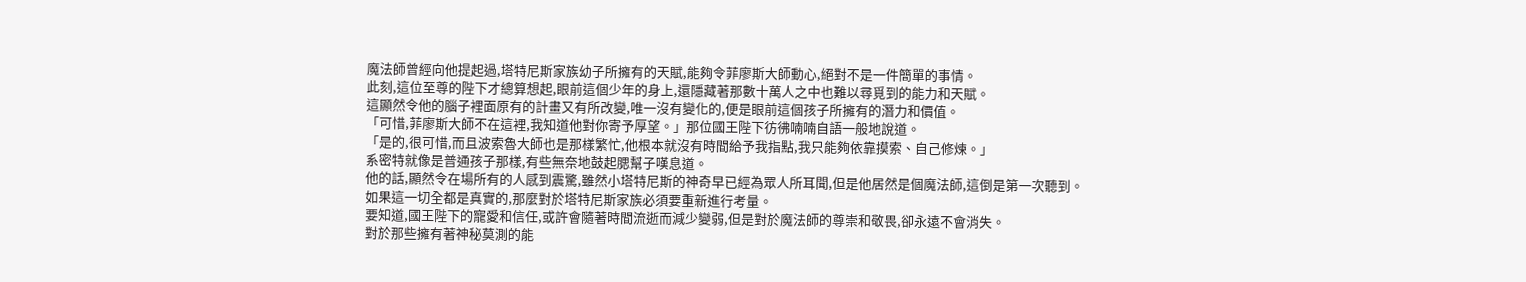魔法師曾經向他提起過,塔特尼斯家族幼子所擁有的天賦,能夠令菲廖斯大師動心,絕對不是一件簡單的事情。
此刻,這位至尊的陛下才總算想起,眼前這個少年的身上,還隱藏著那數十萬人之中也難以尋覓到的能力和天賦。
這顯然令他的腦子裡面原有的計畫又有所改變,唯一沒有變化的,便是眼前這個孩子所擁有的潛力和價值。
「可惜,菲廖斯大師不在這裡,我知道他對你寄予厚望。」那位國王陛下彷彿喃喃自語一般地說道。
「是的,很可惜,而且波索魯大師也是那樣繁忙,他根本就沒有時間給予我指點,我只能夠依靠摸索、自己修煉。」
系密特就像是普通孩子那樣,有些無奈地鼓起腮幫子嘆息道。
他的話,顯然令在場所有的人感到震驚,雖然小塔特尼斯的神奇早已經為眾人所耳聞,但是他居然是個魔法師,這倒是第一次聽到。
如果這一切全都是真實的,那麼對於塔特尼斯家族必須要重新進行考量。
要知道,國王陛下的寵愛和信任,或許會隨著時間流逝而減少變弱,但是對於魔法師的尊崇和敬畏,卻永遠不會消失。
對於那些擁有著神秘莫測的能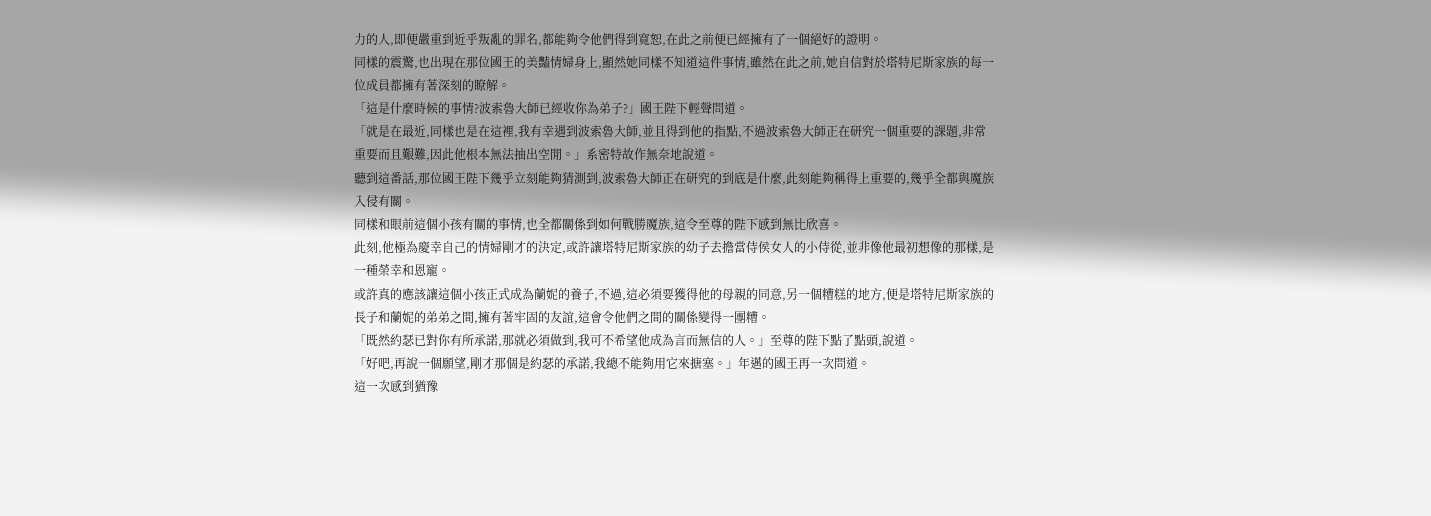力的人,即便嚴重到近乎叛亂的罪名,都能夠令他們得到寬恕,在此之前便已經擁有了一個絕好的證明。
同樣的震驚,也出現在那位國王的美豔情婦身上,顯然她同樣不知道這件事情,雖然在此之前,她自信對於塔特尼斯家族的每一位成員都擁有著深刻的瞭解。
「這是什麼時候的事情?波索魯大師已經收你為弟子?」國王陛下輕聲問道。
「就是在最近,同樣也是在這裡,我有幸遇到波索魯大師,並且得到他的指點,不過波索魯大師正在研究一個重要的課題,非常重要而且艱難,因此他根本無法抽出空閒。」系密特故作無奈地說道。
聽到這番話,那位國王陛下幾乎立刻能夠猜測到,波索魯大師正在研究的到底是什麼,此刻能夠稱得上重要的,幾乎全都與魔族入侵有關。
同樣和眼前這個小孩有關的事情,也全都關係到如何戰勝魔族,這令至尊的陛下感到無比欣喜。
此刻,他極為慶幸自己的情婦剛才的決定,或許讓塔特尼斯家族的幼子去擔當侍侯女人的小侍從,並非像他最初想像的那樣,是一種榮幸和恩寵。
或許真的應該讓這個小孩正式成為蘭妮的養子,不過,這必須要獲得他的母親的同意,另一個糟糕的地方,便是塔特尼斯家族的長子和蘭妮的弟弟之間,擁有著牢固的友誼,這會令他們之間的關係變得一團糟。
「既然約瑟已對你有所承諾,那就必須做到,我可不希望他成為言而無信的人。」至尊的陛下點了點頭,說道。
「好吧,再說一個願望,剛才那個是約瑟的承諾,我總不能夠用它來搪塞。」年邁的國王再一次問道。
這一次感到猶豫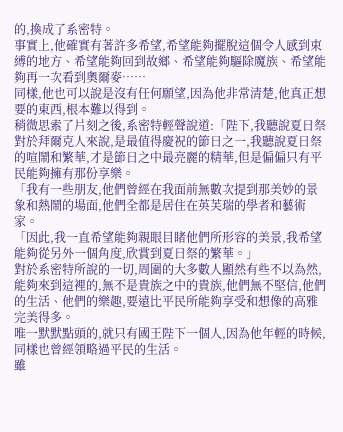的,換成了系密特。
事實上,他確實有著許多希望,希望能夠擺脫這個令人感到束縛的地方、希望能夠回到故鄉、希望能夠驅除魔族、希望能夠再一次看到奧爾麥……
同樣,他也可以說是沒有任何願望,因為他非常清楚,他真正想要的東西,根本難以得到。
稍微思索了片刻之後,系密特輕聲說道:「陛下,我聽說夏日祭對於拜爾克人來說,是最值得慶祝的節日之一,我聽說夏日祭的喧鬧和繁華,才是節日之中最亮麗的精華,但是偏偏只有平民能夠擁有那份享樂。
「我有一些朋友,他們曾經在我面前無數次提到那美妙的景象和熱鬧的場面,他們全都是居住在英芙瑞的學者和藝術家。
「因此,我一直希望能夠親眼目睹他們所形容的美景,我希望能夠從另外一個角度,欣賞到夏日祭的繁華。」
對於系密特所說的一切,周圍的大多數人顯然有些不以為然,能夠來到這裡的,無不是貴族之中的貴族,他們無不堅信,他們的生活、他們的樂趣,要遠比平民所能夠享受和想像的高雅完美得多。
唯一默默點頭的,就只有國王陛下一個人,因為他年輕的時候,同樣也曾經領略過平民的生活。
雖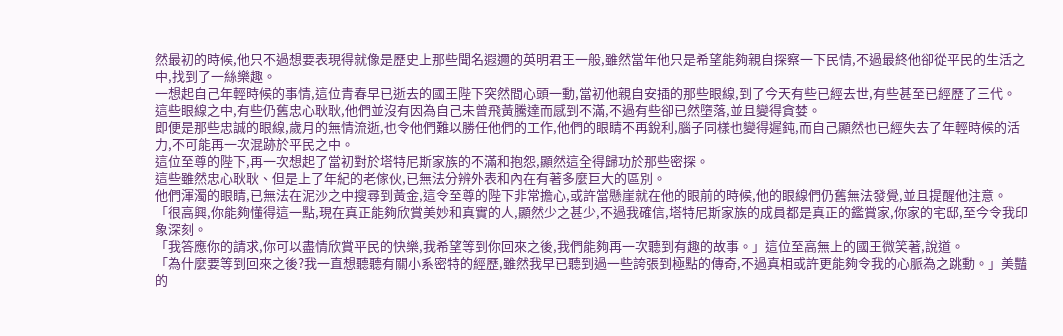然最初的時候,他只不過想要表現得就像是歷史上那些聞名遐邇的英明君王一般,雖然當年他只是希望能夠親自探察一下民情,不過最終他卻從平民的生活之中,找到了一絲樂趣。
一想起自己年輕時候的事情,這位青春早已逝去的國王陛下突然間心頭一動,當初他親自安插的那些眼線,到了今天有些已經去世,有些甚至已經歷了三代。
這些眼線之中,有些仍舊忠心耿耿,他們並沒有因為自己未曾飛黃騰達而感到不滿,不過有些卻已然墮落,並且變得貪婪。
即便是那些忠誠的眼線,歲月的無情流逝,也令他們難以勝任他們的工作,他們的眼睛不再銳利,腦子同樣也變得遲鈍,而自己顯然也已經失去了年輕時候的活力,不可能再一次混跡於平民之中。
這位至尊的陛下,再一次想起了當初對於塔特尼斯家族的不滿和抱怨,顯然這全得歸功於那些密探。
這些雖然忠心耿耿、但是上了年紀的老傢伙,已無法分辨外表和內在有著多麼巨大的區別。
他們渾濁的眼睛,已無法在泥沙之中搜尋到黃金,這令至尊的陛下非常擔心,或許當懸崖就在他的眼前的時候,他的眼線們仍舊無法發覺,並且提醒他注意。
「很高興,你能夠懂得這一點,現在真正能夠欣賞美妙和真實的人,顯然少之甚少,不過我確信,塔特尼斯家族的成員都是真正的鑑賞家,你家的宅邸,至今令我印象深刻。
「我答應你的請求,你可以盡情欣賞平民的快樂,我希望等到你回來之後,我們能夠再一次聽到有趣的故事。」這位至高無上的國王微笑著,說道。
「為什麼要等到回來之後?我一直想聽聽有關小系密特的經歷,雖然我早已聽到過一些誇張到極點的傳奇,不過真相或許更能夠令我的心脈為之跳動。」美豔的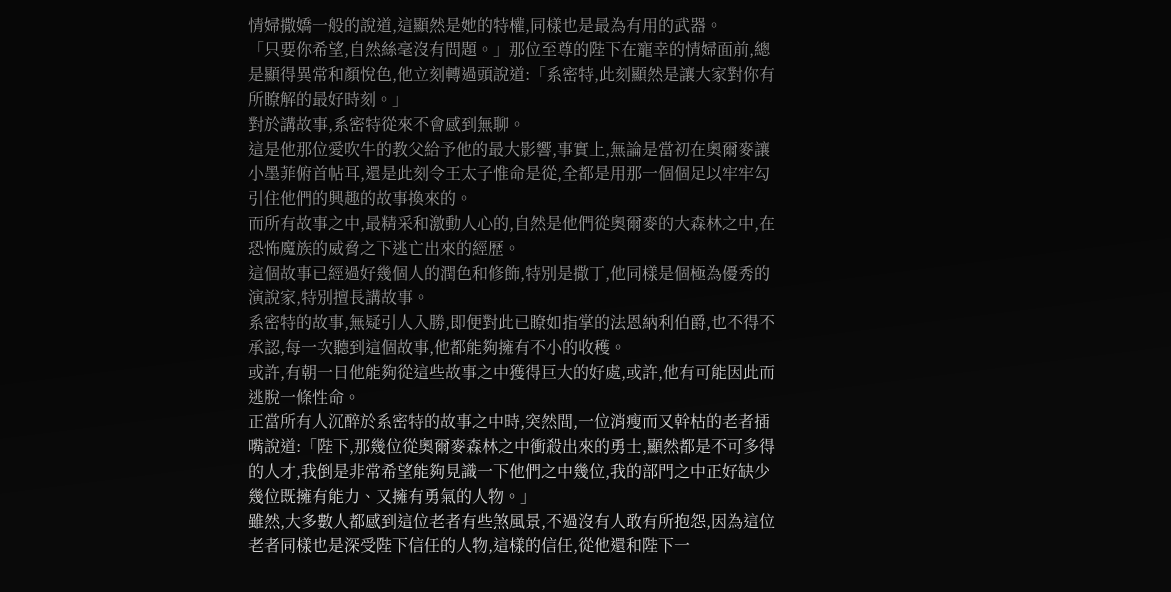情婦撒嬌一般的說道,這顯然是她的特權,同樣也是最為有用的武器。
「只要你希望,自然絲毫沒有問題。」那位至尊的陛下在寵幸的情婦面前,總是顯得異常和顏悅色,他立刻轉過頭說道:「系密特,此刻顯然是讓大家對你有所瞭解的最好時刻。」
對於講故事,系密特從來不會感到無聊。
這是他那位愛吹牛的教父給予他的最大影響,事實上,無論是當初在奧爾麥讓小墨菲俯首帖耳,還是此刻令王太子惟命是從,全都是用那一個個足以牢牢勾引住他們的興趣的故事換來的。
而所有故事之中,最精采和激動人心的,自然是他們從奧爾麥的大森林之中,在恐怖魔族的威脅之下逃亡出來的經歷。
這個故事已經過好幾個人的潤色和修飾,特別是撒丁,他同樣是個極為優秀的演說家,特別擅長講故事。
系密特的故事,無疑引人入勝,即便對此已瞭如指掌的法恩納利伯爵,也不得不承認,每一次聽到這個故事,他都能夠擁有不小的收穫。
或許,有朝一日他能夠從這些故事之中獲得巨大的好處,或許,他有可能因此而逃脫一條性命。
正當所有人沉醉於系密特的故事之中時,突然間,一位消瘦而又幹枯的老者插嘴說道:「陛下,那幾位從奧爾麥森林之中衝殺出來的勇士,顯然都是不可多得的人才,我倒是非常希望能夠見識一下他們之中幾位,我的部門之中正好缺少幾位既擁有能力、又擁有勇氣的人物。」
雖然,大多數人都感到這位老者有些煞風景,不過沒有人敢有所抱怨,因為這位老者同樣也是深受陛下信任的人物,這樣的信任,從他還和陛下一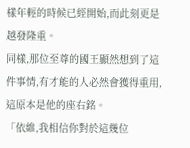樣年輕的時候已經開始,而此刻更是越發隆重。
同樣,那位至尊的國王顯然想到了這件事情,有才能的人必然會獲得重用,這原本是他的座右銘。
「依維,我相信你對於這幾位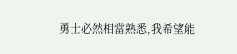勇士必然相當熟悉,我希望能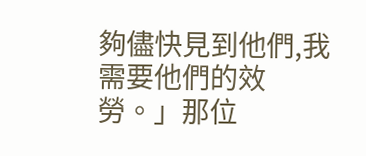夠儘快見到他們,我需要他們的效勞。」那位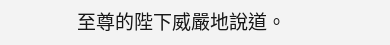至尊的陛下威嚴地說道。